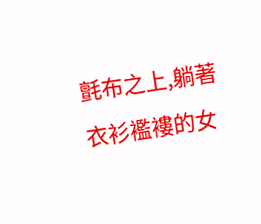氈布之上,躺著衣衫襤褸的女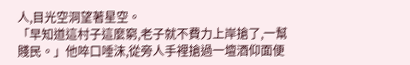人,目光空洞望著星空。
「早知道這村子這麼窮,老子就不費力上岸搶了,一幫賤民。」他啐口唾沫,從旁人手裡搶過一壇酒仰面便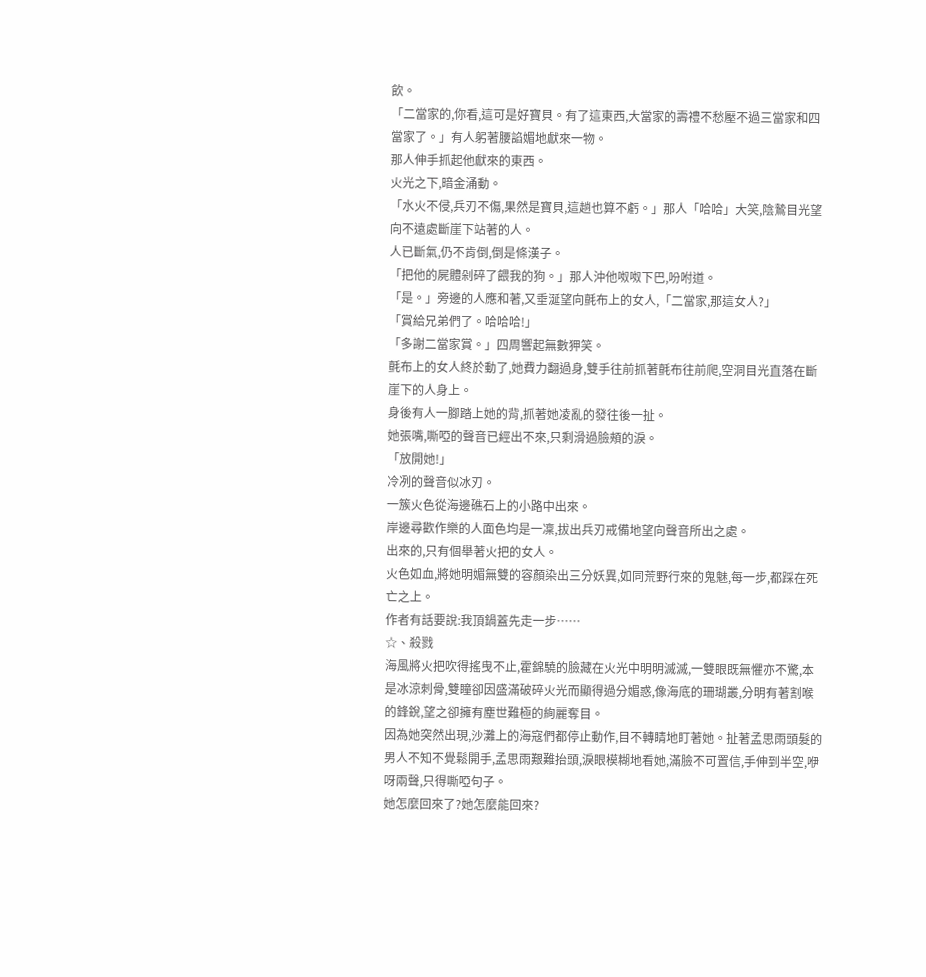飲。
「二當家的,你看,這可是好寶貝。有了這東西,大當家的壽禮不愁壓不過三當家和四當家了。」有人躬著腰諂媚地獻來一物。
那人伸手抓起他獻來的東西。
火光之下,暗金涌動。
「水火不侵,兵刃不傷,果然是寶貝,這趟也算不虧。」那人「哈哈」大笑,陰鷙目光望向不遠處斷崖下站著的人。
人已斷氣,仍不肯倒,倒是條漢子。
「把他的屍體剁碎了餵我的狗。」那人沖他呶呶下巴,吩咐道。
「是。」旁邊的人應和著,又垂涎望向氈布上的女人,「二當家,那這女人?」
「賞給兄弟們了。哈哈哈!」
「多謝二當家賞。」四周響起無數狎笑。
氈布上的女人終於動了,她費力翻過身,雙手往前抓著氈布往前爬,空洞目光直落在斷崖下的人身上。
身後有人一腳踏上她的背,抓著她凌亂的發往後一扯。
她張嘴,嘶啞的聲音已經出不來,只剩滑過臉頰的淚。
「放開她!」
冷冽的聲音似冰刃。
一簇火色從海邊礁石上的小路中出來。
岸邊尋歡作樂的人面色均是一凜,拔出兵刃戒備地望向聲音所出之處。
出來的,只有個舉著火把的女人。
火色如血,將她明媚無雙的容顏染出三分妖異,如同荒野行來的鬼魅,每一步,都踩在死亡之上。
作者有話要說:我頂鍋蓋先走一步……
☆、殺戮
海風將火把吹得搖曳不止,霍錦驍的臉藏在火光中明明滅滅,一雙眼既無懼亦不驚,本是冰涼刺骨,雙瞳卻因盛滿破碎火光而顯得過分媚惑,像海底的珊瑚叢,分明有著割喉的鋒銳,望之卻擁有塵世難極的絢麗奪目。
因為她突然出現,沙灘上的海寇們都停止動作,目不轉睛地盯著她。扯著孟思雨頭髮的男人不知不覺鬆開手,孟思雨艱難抬頭,淚眼模糊地看她,滿臉不可置信,手伸到半空,咿呀兩聲,只得嘶啞句子。
她怎麼回來了?她怎麼能回來?